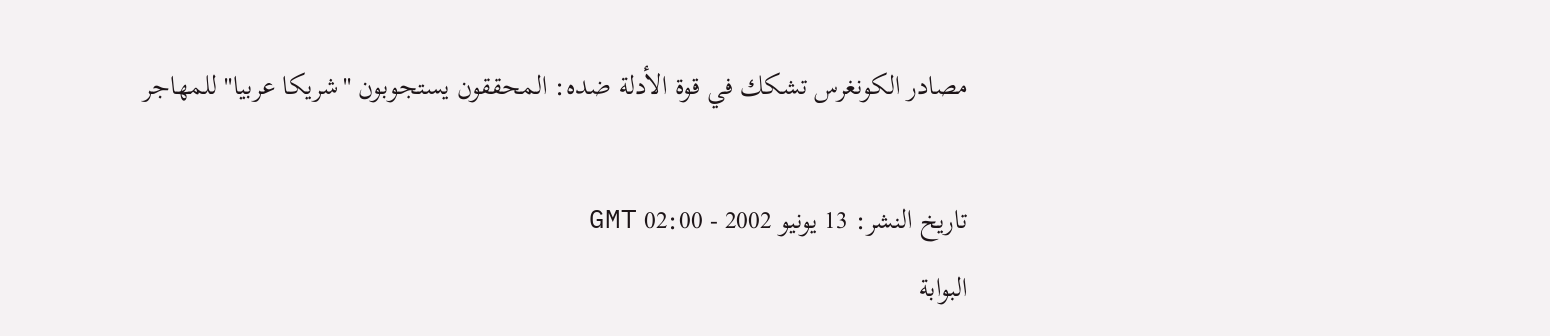مصادر الكونغرس تشكك في قوة الأدلة ضده: المحققون يستجوبون ''شريكا عربيا'' للمهاجر

تاريخ النشر: 13 يونيو 2002 - 02:00 GMT
البوابة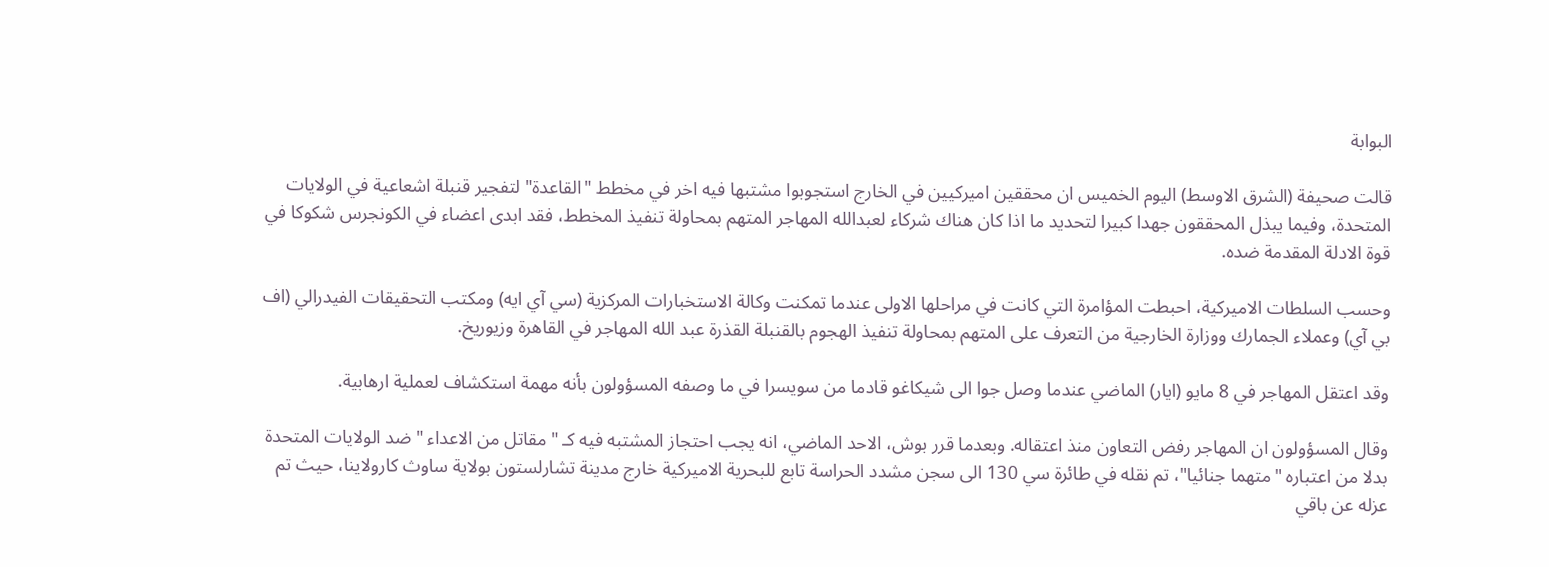البوابة

قالت صحيفة (الشرق الاوسط) اليوم الخميس ان محققين اميركيين في الخارج استجوبوا مشتبها فيه اخر في مخطط "القاعدة" لتفجير قنبلة اشعاعية في الولايات المتحدة، وفيما يبذل المحققون جهدا كبيرا لتحديد ما اذا كان هناك شركاء لعبدالله المهاجر المتهم بمحاولة تنفيذ المخطط، فقد ابدى اعضاء في الكونجرس شكوكا في قوة الادلة المقدمة ضده.

وحسب السلطات الاميركية، احبطت المؤامرة التي كانت في مراحلها الاولى عندما تمكنت وكالة الاستخبارات المركزية (سي آي ايه) ومكتب التحقيقات الفيدرالي (اف بي آي) وعملاء الجمارك ووزارة الخارجية من التعرف على المتهم بمحاولة تنفيذ الهجوم بالقنبلة القذرة عبد الله المهاجر في القاهرة وزيوريخ.

وقد اعتقل المهاجر في 8 مايو (ايار) الماضي عندما وصل جوا الى شيكاغو قادما من سويسرا في ما وصفه المسؤولون بأنه مهمة استكشاف لعملية ارهابية.

وقال المسؤولون ان المهاجر رفض التعاون منذ اعتقاله. وبعدما قرر بوش، الاحد الماضي، انه يجب احتجاز المشتبه فيه كـ "مقاتل من الاعداء " ضد الولايات المتحدة بدلا من اعتباره "متهما جنائيا"، تم نقله في طائرة سي 130 الى سجن مشدد الحراسة تابع للبحرية الاميركية خارج مدينة تشارلستون بولاية ساوث كارولاينا، حيث تم عزله عن باقي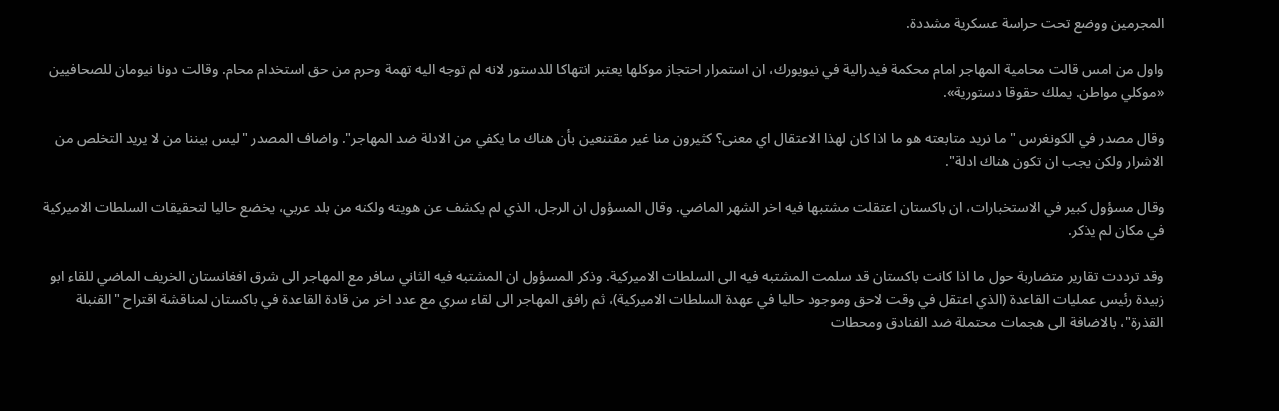المجرمين ووضع تحت حراسة عسكرية مشددة.

واول من امس قالت محامية المهاجر امام محكمة فيدرالية في نيويورك، ان استمرار احتجاز موكلها يعتبر انتهاكا للدستور لانه لم توجه اليه تهمة وحرم من حق استخدام محام. وقالت دونا نيومان للصحافيين «موكلي مواطن. يملك حقوقا دستورية».

وقال مصدر في الكونغرس " ما نريد متابعته هو ما اذا كان لهذا الاعتقال اي معنى؟ كثيرون منا غير مقتنعين بأن هناك ما يكفي من الادلة ضد المهاجر". واضاف المصدر "ليس بيننا من لا يريد التخلص من الاشرار ولكن يجب ان تكون هناك ادلة".

وقال مسؤول كبير في الاستخبارات، ان باكستان اعتقلت مشتبها فيه اخر الشهر الماضي. وقال المسؤول ان الرجل، الذي لم يكشف عن هويته ولكنه من بلد عربي، يخضع حاليا لتحقيقات السلطات الاميركية في مكان لم يذكر.

وقد ترددت تقارير متضاربة حول ما اذا كانت باكستان قد سلمت المشتبه فيه الى السلطات الاميركية. وذكر المسؤول ان المشتبه فيه الثاني سافر مع المهاجر الى شرق افغانستان الخريف الماضي للقاء ابو زبيدة رئيس عمليات القاعدة (الذي اعتقل في وقت لاحق وموجود حاليا في عهدة السلطات الاميركية)، ثم رافق المهاجر الى لقاء سري مع عدد اخر من قادة القاعدة في باكستان لمناقشة اقتراح "القنبلة القذرة"، بالاضافة الى هجمات محتملة ضد الفنادق ومحطات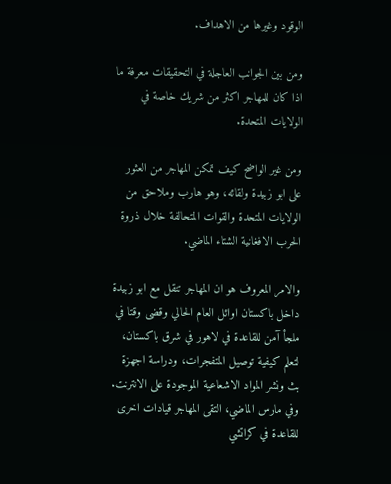الوقود وغيرها من الاهداف.

ومن بين الجوانب العاجلة في التحقيقات معرفة ما اذا كان للمهاجر اكثر من شريك خاصة في الولايات المتحدة.

ومن غير الواضح كيف تمكن المهاجر من العثور على ابو زبيدة ولقائه، وهو هارب وملاحق من الولايات المتحدة والقوات المتحالفة خلال ذروة الحرب الافغانية الشتاء الماضي.

والامر المعروف هو ان المهاجر تنقل مع ابو زبيدة داخل باكستان اوائل العام الحالي وقضى وقتا في ملجأ آمن للقاعدة في لاهور في شرق باكستان، لتعلم كيفية توصيل المتفجرات، ودراسة اجهزة بث ونشر المواد الاشعاعية الموجودة على الانترنت. وفي مارس الماضي، التقى المهاجر قيادات اخرى للقاعدة في كراتشي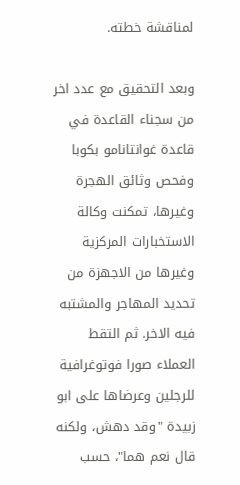لمناقشة خطته.

وبعد التحقيق مع عدد اخر من سجناء القاعدة في قاعدة غوانتانامو بكوبا وفحص وثائق الهجرة وغيرها، تمكنت وكالة الاستخبارات المركزية وغيرها من الاجهزة من تحديد المهاجر والمشتبه فيه الاخر. ثم التقط العملاء صورا فوتوغرافية للرجلين وعرضاها على ابو زبيدة "وقد دهش، ولكنه قال نعم هما"، حسب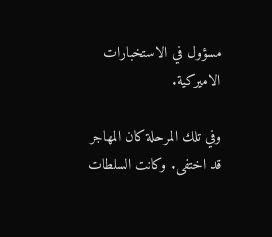مسؤول في الاستخبارات الاميركية.

وفي تلك المرحلة كان المهاجر قد اختفى. وكانت السلطات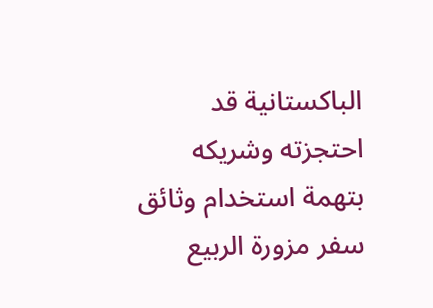الباكستانية قد احتجزته وشريكه بتهمة استخدام وثائق سفر مزورة الربيع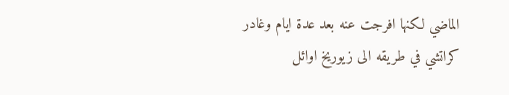الماضي لكنها افرجت عنه بعد عدة ايام وغادر كراتشي في طريقه الى زيوريخ اوائل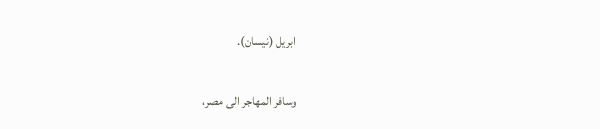ابريل (نيسان).

وسافر المهاجر الى مصر،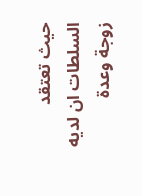حيث تعتقد السلطات ان لديه زوجة وعدة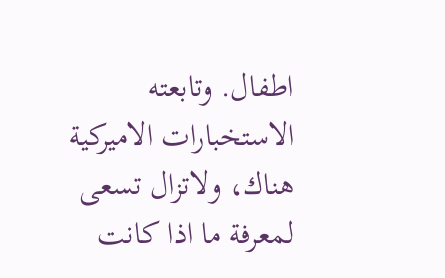اطفال. وتابعته الاستخبارات الاميركية هناك، ولاتزال تسعى لمعرفة ما اذا كانت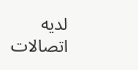لديه اتصالات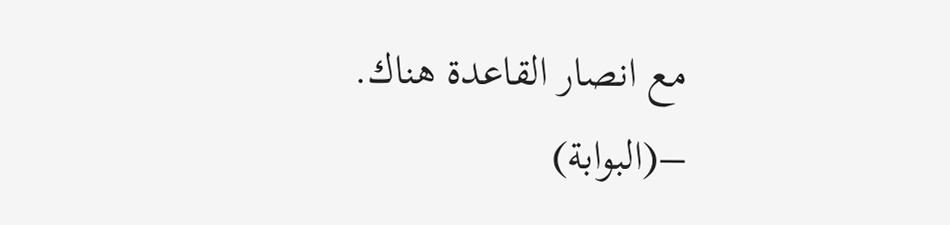مع انصار القاعدة هناك. –(البوابة)